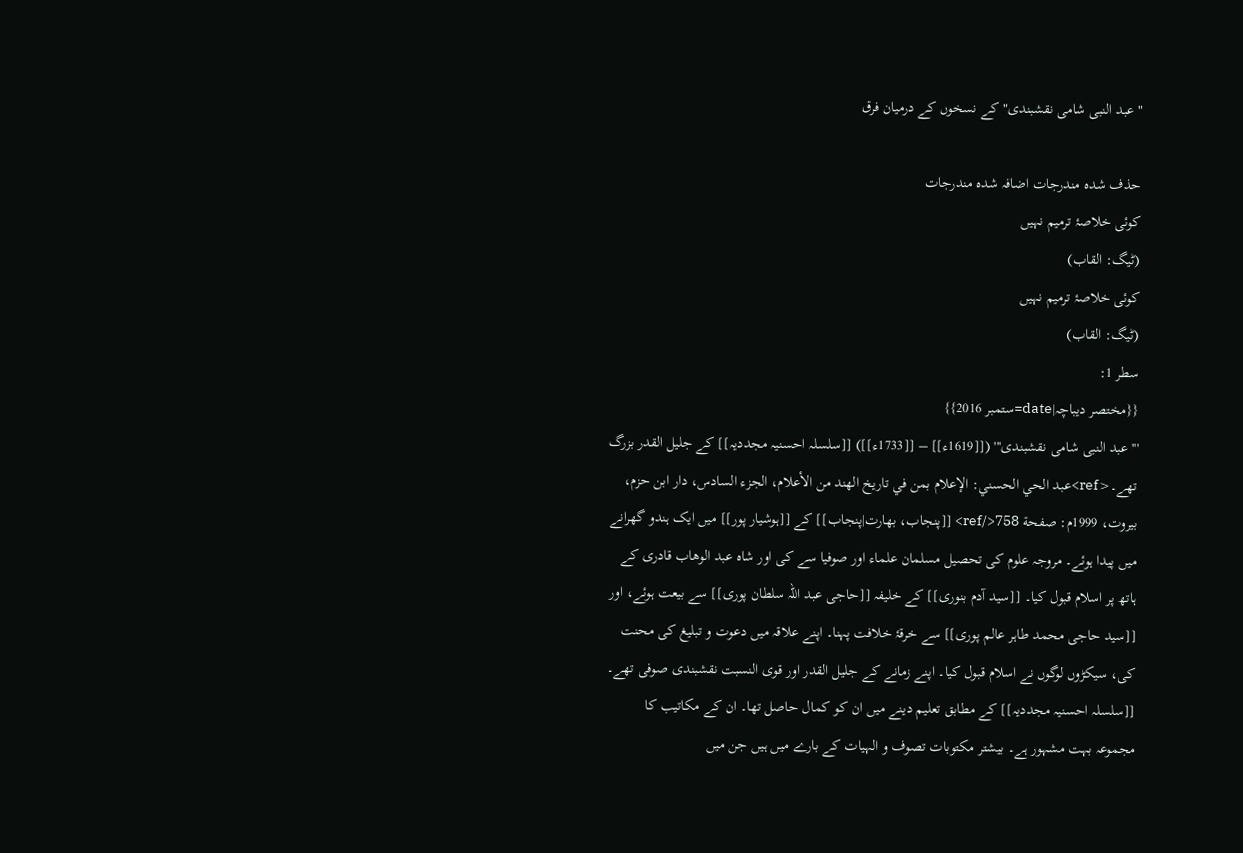"عبد النبی شامی نقشبندی" کے نسخوں کے درمیان فرق

حذف شدہ مندرجات اضافہ شدہ مندرجات
کوئی خلاصۂ ترمیم نہیں
(ٹیگ: القاب)
کوئی خلاصۂ ترمیم نہیں
(ٹیگ: القاب)
سطر 1:
{{مختصر دیباچہ|date=ستمبر 2016}}
'''عبد النبی شامی نقشبندی''' ([[1619ء]] – [[1733ء]]) [[سلسلہ احسنیہ مجددیہ]] کے جلیل القدر بزرگ تھے۔<ref>عبد الحي الحسني: الإعلام بمن في تاريخ الهند من الأعلام، الجزء السادس، دار ابن حزم، بيروت، 1999م: صفحة 758</ref> [[پنجاب، بھارت|پنجاب]] کے [[ہوشیار پور]] میں ایک ہندو گھرانے میں پیدا ہوئے۔ مروجہ علوم کی تحصیل مسلمان علماء اور صوفیا سے کی اور شاہ عبد الوھاب قادری کے ہاتھ پر اسلام قبول کیا۔ [[سید آدم بنوری]] کے خلیفہ [[حاجی عبد اللہ سلطان پوری]] سے بیعت ہوئے، اور [[سید حاجی محمد طاہر عالم پوری]] سے خرقۂ خلافت پہنا۔ اپنے علاقہ میں دعوت و تبلیغ کی محنت کی، سیکڑوں لوگوں نے اسلام قبول کیا۔ اپنے زمانے کے جلیل القدر اور قوی النسبت نقشبندی صوفی تھے۔ [[سلسلہ احسنیہ مجددیہ]] کے مطابق تعلیم دینے میں ان کو کمال حاصل تھا۔ ان کے مکاتیب کا مجموعہ بہت مشہور ہے۔ بیشتر مکتوبات تصوف و الہیات کے بارے میں ہیں جن میں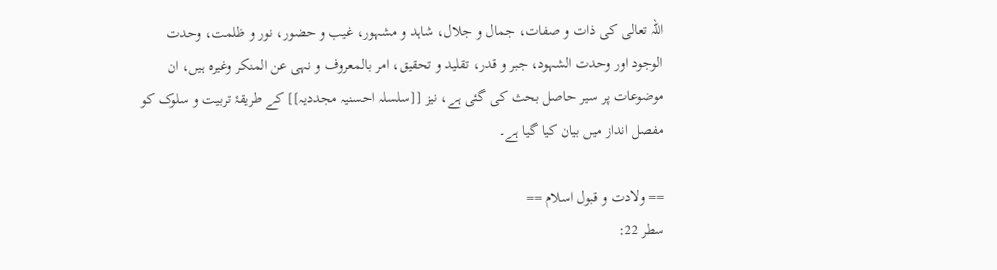اللہ تعالی کی ذات و صفات، جمال و جلال، شاہد و مشہور، غیب و حضور، نور و ظلمت، وحدت الوجود اور وحدت الشہود، جبر و قدر، تقلید و تحقیق، امر بالمعروف و نہی عن المنکر وغیرہ ہیں، ان موضوعات پر سیر حاصل بحث کی گئی ہے، نیز [[سلسلہ احسنیہ مجددیہ]] کے طریقۂ تربیت و سلوک کو مفصل انداز میں بیان کیا گیا ہے۔

== ولادت و قبول اسلام ==
سطر 22: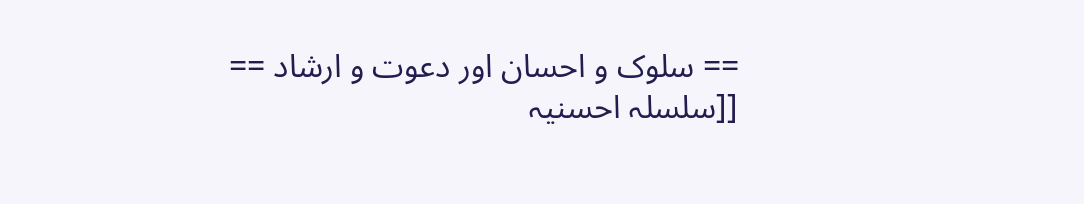== سلوک و احسان اور دعوت و ارشاد ==
[[سلسلہ احسنیہ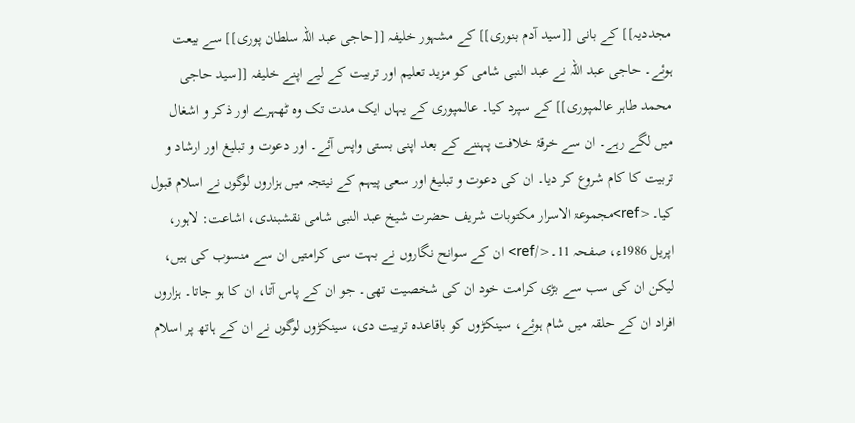مجددیہ]] کے بانی [[سید آدم بنوری]] کے مشہور خلیفہ [[حاجی عبد اللہ سلطان پوری]] سے بیعت ہوئے۔ حاجی عبد اللہ نے عبد النبی شامی کو مزید تعلیم اور تربیت کے لیے اپنے خلیفہ [[سید حاجی محمد طاہر عالمپوری]] کے سپرد کیا۔ عالمپوری کے یہاں ایک مدت تک وہ ٹھہرے اور ذکر و اشغال میں لگے رہے۔ ان سے خرقۂ خلافت پہننے کے بعد اپنی بستی واپس آئے۔ اور دعوت و تبلیغ اور ارشاد و تربیت کا کام شروع کر دیا۔ ان کی دعوت و تبلیغ اور سعی پیہم کے نیتجہ میں ہزاروں لوگوں نے اسلام قبول کیا۔<ref>مجموعۃ الاسرار مکتوبات شریف حضرت شیخ عبد النبی شامی نقشبندی، اشاعت: لاہور، اپریل 1986ء، صفحہ 11۔</ref> ان کے سوانح نگاروں نے بہت سی کرامتیں ان سے منسوب کی ہیں، لیکن ان کی سب سے بڑی کرامت خود ان کی شخصیت تھی۔ جو ان کے پاس آتا، ان کا ہو جاتا۔ ہزاروں افراد ان کے حلقہ میں شام ہوئے، سینکڑوں کو باقاعدہ تربیت دی، سینکڑوں لوگوں نے ان کے ہاتھ پر اسلام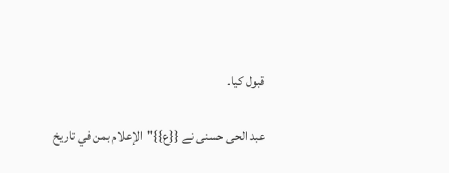قبول کیا۔

عبد الحی حسنی نے {{ع}}"الإعلام بمن في تاريخ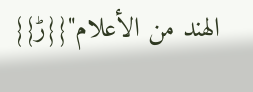الهند من الأعلام"{{ڑ}}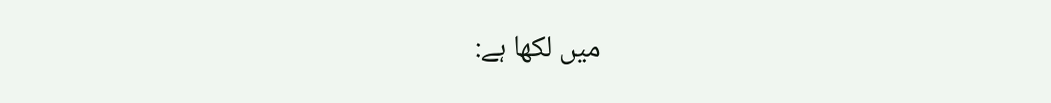میں لکھا ہے: